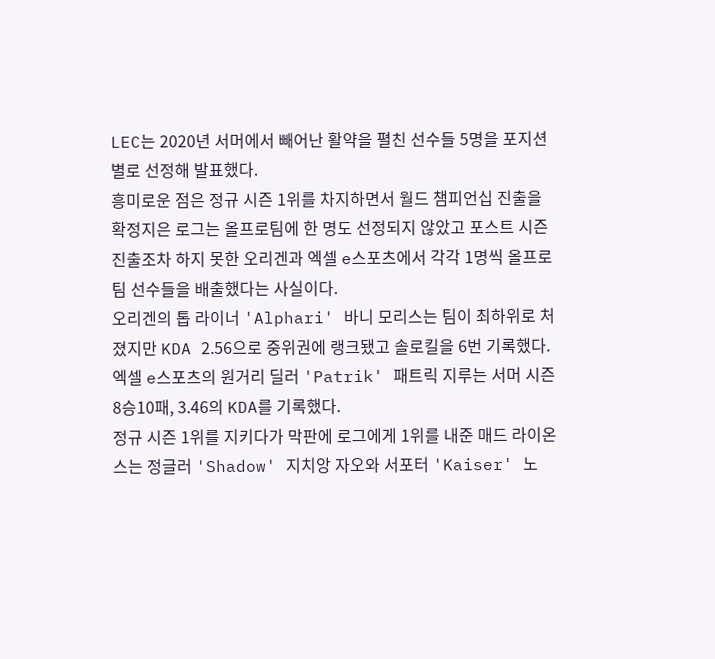LEC는 2020년 서머에서 빼어난 활약을 펼친 선수들 5명을 포지션별로 선정해 발표했다.
흥미로운 점은 정규 시즌 1위를 차지하면서 월드 챔피언십 진출을 확정지은 로그는 올프로팀에 한 명도 선정되지 않았고 포스트 시즌 진출조차 하지 못한 오리겐과 엑셀 e스포츠에서 각각 1명씩 올프로팀 선수들을 배출했다는 사실이다.
오리겐의 톱 라이너 'Alphari' 바니 모리스는 팀이 최하위로 처졌지만 KDA 2.56으로 중위권에 랭크됐고 솔로킬을 6번 기록했다. 엑셀 e스포츠의 원거리 딜러 'Patrik' 패트릭 지루는 서머 시즌 8승10패, 3.46의 KDA를 기록했다.
정규 시즌 1위를 지키다가 막판에 로그에게 1위를 내준 매드 라이온스는 정글러 'Shadow' 지치앙 자오와 서포터 'Kaiser' 노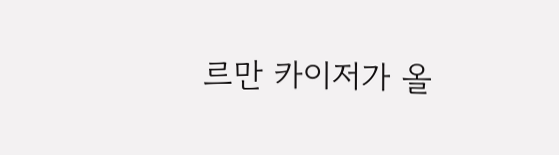르만 카이저가 올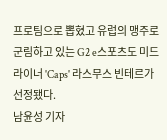프로팀으로 뽑혔고 유럽의 맹주로 군림하고 있는 G2 e스포츠도 미드 라이너 'Caps' 라스무스 빈테르가 선정됐다.
남윤성 기자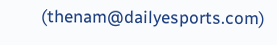(thenam@dailyesports.com)